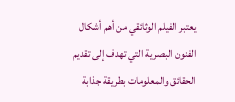يعتبر الفيلم الوثائقي من أهم أشكال الفنون البصرية التي تهدف إلى تقديم الحقائق والمعلومات بطريقة جذابة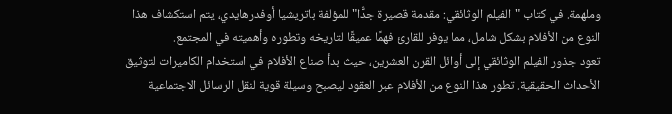وملهمة. في كتاب "الفيلم الوثائقي: مقدمة قصيرة جدًّا" للمؤلفة باتريشيا أوفدرهايدي، يتم استكشاف هذا النوع من الأفلام بشكل شامل، مما يوفر للقارئ فهمًا عميقًا لتاريخه وتطوره وأهميته في المجتمع.
تعود جذور الفيلم الوثائقي إلى أوائل القرن العشرين، حيث بدأ صناع الأفلام في استخدام الكاميرات لتوثيق الأحداث الحقيقية. تطور هذا النوع من الأفلام عبر العقود ليصبح وسيلة قوية لنقل الرسائل الاجتماعية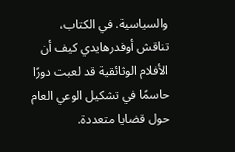والسياسية. في الكتاب، تناقش أوفدرهايدي كيف أن الأفلام الوثائقية قد لعبت دورًا حاسمًا في تشكيل الوعي العام حول قضايا متعددة.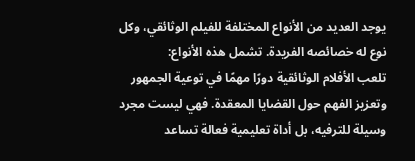يوجد العديد من الأنواع المختلفة للفيلم الوثائقي، وكل نوع له خصائصه الفريدة. تشمل هذه الأنواع:
تلعب الأفلام الوثائقية دورًا مهمًا في توعية الجمهور وتعزيز الفهم حول القضايا المعقدة. فهي ليست مجرد وسيلة للترفيه، بل أداة تعليمية فعالة تساعد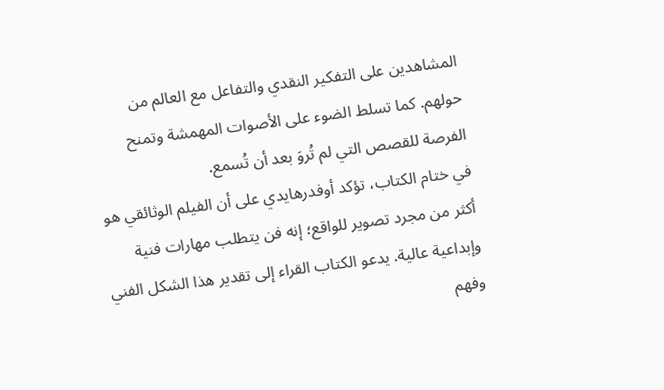المشاهدين على التفكير النقدي والتفاعل مع العالم من حولهم. كما تسلط الضوء على الأصوات المهمشة وتمنح الفرصة للقصص التي لم تُروَ بعد أن تُسمع.
في ختام الكتاب، تؤكد أوفدرهايدي على أن الفيلم الوثائقي هو أكثر من مجرد تصوير للواقع؛ إنه فن يتطلب مهارات فنية وإبداعية عالية. يدعو الكتاب القراء إلى تقدير هذا الشكل الفني وفهم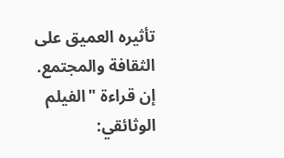تأثيره العميق على الثقافة والمجتمع. إن قراءة "الفيلم الوثائقي: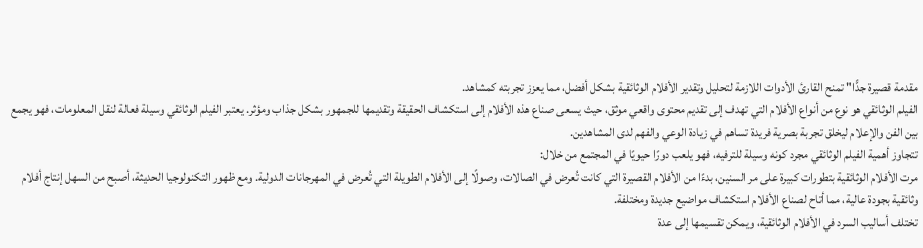مقدمة قصيرة جدًّا" تمنح القارئ الأدوات اللازمة لتحليل وتقدير الأفلام الوثائقية بشكل أفضل، مما يعزز تجربته كمشاهد.
الفيلم الوثائقي هو نوع من أنواع الأفلام التي تهدف إلى تقديم محتوى واقعي موثق، حيث يسعى صناع هذه الأفلام إلى استكشاف الحقيقة وتقديمها للجمهور بشكل جذاب ومؤثر. يعتبر الفيلم الوثائقي وسيلة فعالة لنقل المعلومات، فهو يجمع بين الفن والإعلام ليخلق تجربة بصرية فريدة تساهم في زيادة الوعي والفهم لدى المشاهدين.
تتجاوز أهمية الفيلم الوثائقي مجرد كونه وسيلة للترفيه، فهو يلعب دورًا حيويًا في المجتمع من خلال:
مرت الأفلام الوثائقية بتطورات كبيرة على مر السنين، بدءًا من الأفلام القصيرة التي كانت تُعرض في الصالات، وصولًا إلى الأفلام الطويلة التي تُعرض في المهرجانات الدولية. ومع ظهور التكنولوجيا الحديثة، أصبح من السهل إنتاج أفلام وثائقية بجودة عالية، مما أتاح لصناع الأفلام استكشاف مواضيع جديدة ومختلفة.
تختلف أساليب السرد في الأفلام الوثائقية، ويمكن تقسيمها إلى عدة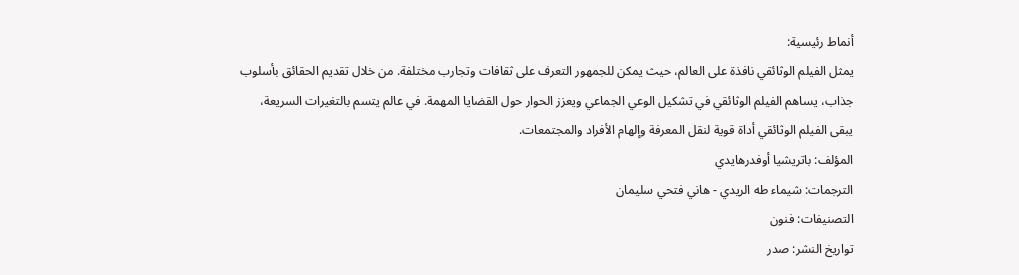أنماط رئيسية:
يمثل الفيلم الوثائقي نافذة على العالم، حيث يمكن للجمهور التعرف على ثقافات وتجارب مختلفة. من خلال تقديم الحقائق بأسلوب جذاب، يساهم الفيلم الوثائقي في تشكيل الوعي الجماعي ويعزز الحوار حول القضايا المهمة. في عالم يتسم بالتغيرات السريعة، يبقى الفيلم الوثائقي أداة قوية لنقل المعرفة وإلهام الأفراد والمجتمعات.
المؤلف: باتريشيا أوفدرهايدي
الترجمات: شيماء طه الريدي - هاني فتحي سليمان
التصنيفات: فنون
تواريخ النشر: صدر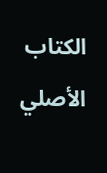الكتاب الأصلي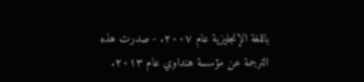باللغة الإنجليزية عام ٢٠٠٧. - صدرت هذه الترجمة عن مؤسسة هنداوي عام ٢٠١٣.